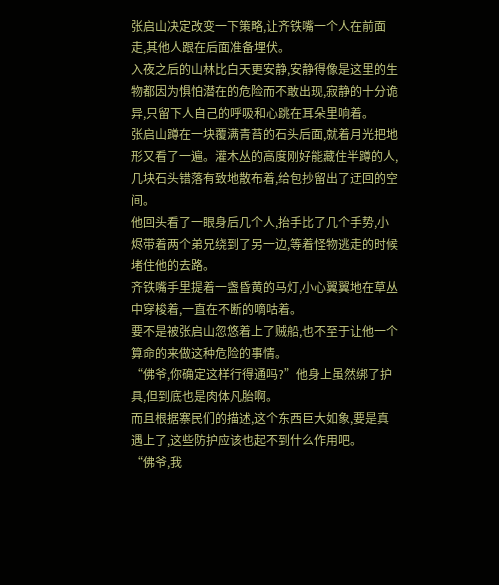张启山决定改变一下策略,让齐铁嘴一个人在前面走,其他人跟在后面准备埋伏。
入夜之后的山林比白天更安静,安静得像是这里的生物都因为惧怕潜在的危险而不敢出现,寂静的十分诡异,只留下人自己的呼吸和心跳在耳朵里响着。
张启山蹲在一块覆满青苔的石头后面,就着月光把地形又看了一遍。灌木丛的高度刚好能藏住半蹲的人,几块石头错落有致地散布着,给包抄留出了迂回的空间。
他回头看了一眼身后几个人,抬手比了几个手势,小烬带着两个弟兄绕到了另一边,等着怪物逃走的时候堵住他的去路。
齐铁嘴手里提着一盏昏黄的马灯,小心翼翼地在草丛中穿梭着,一直在不断的嘀咕着。
要不是被张启山忽悠着上了贼船,也不至于让他一个算命的来做这种危险的事情。
“佛爷,你确定这样行得通吗?”他身上虽然绑了护具,但到底也是肉体凡胎啊。
而且根据寨民们的描述,这个东西巨大如象,要是真遇上了,这些防护应该也起不到什么作用吧。
“佛爷,我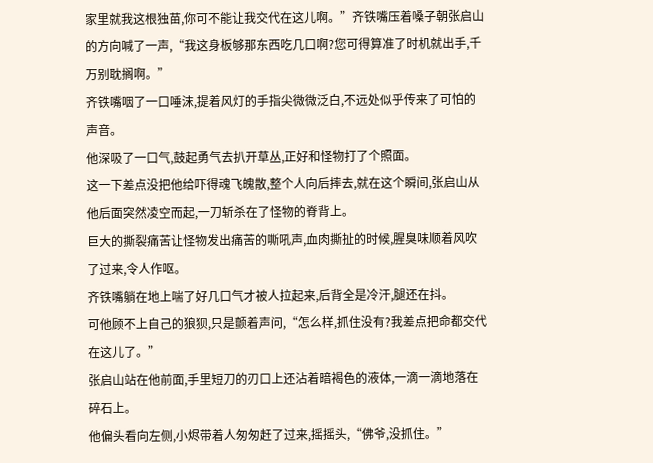家里就我这根独苗,你可不能让我交代在这儿啊。”齐铁嘴压着嗓子朝张启山的方向喊了一声,“我这身板够那东西吃几口啊?您可得算准了时机就出手,千万别耽搁啊。”
齐铁嘴咽了一口唾沫,提着风灯的手指尖微微泛白,不远处似乎传来了可怕的声音。
他深吸了一口气,鼓起勇气去扒开草丛,正好和怪物打了个照面。
这一下差点没把他给吓得魂飞魄散,整个人向后摔去,就在这个瞬间,张启山从他后面突然凌空而起,一刀斩杀在了怪物的脊背上。
巨大的撕裂痛苦让怪物发出痛苦的嘶吼声,血肉撕扯的时候,腥臭味顺着风吹了过来,令人作呕。
齐铁嘴躺在地上喘了好几口气才被人拉起来,后背全是冷汗,腿还在抖。
可他顾不上自己的狼狈,只是颤着声问,“怎么样,抓住没有?我差点把命都交代在这儿了。”
张启山站在他前面,手里短刀的刃口上还沾着暗褐色的液体,一滴一滴地落在碎石上。
他偏头看向左侧,小烬带着人匆匆赶了过来,摇摇头,“佛爷,没抓住。”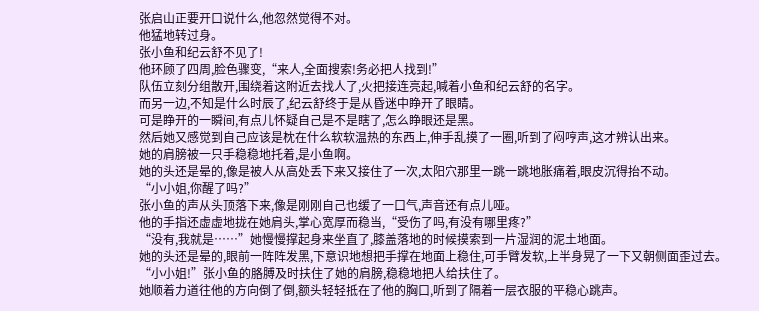张启山正要开口说什么,他忽然觉得不对。
他猛地转过身。
张小鱼和纪云舒不见了!
他环顾了四周,脸色骤变,“来人,全面搜索!务必把人找到!”
队伍立刻分组散开,围绕着这附近去找人了,火把接连亮起,喊着小鱼和纪云舒的名字。
而另一边,不知是什么时辰了,纪云舒终于是从昏迷中睁开了眼睛。
可是睁开的一瞬间,有点儿怀疑自己是不是瞎了,怎么睁眼还是黑。
然后她又感觉到自己应该是枕在什么软软温热的东西上,伸手乱摸了一圈,听到了闷哼声,这才辨认出来。
她的肩膀被一只手稳稳地托着,是小鱼啊。
她的头还是晕的,像是被人从高处丢下来又接住了一次,太阳穴那里一跳一跳地胀痛着,眼皮沉得抬不动。
“小小姐,你醒了吗?”
张小鱼的声从头顶落下来,像是刚刚自己也缓了一口气,声音还有点儿哑。
他的手指还虚虚地拢在她肩头,掌心宽厚而稳当,“受伤了吗,有没有哪里疼?”
“没有,我就是……”她慢慢撑起身来坐直了,膝盖落地的时候摸索到一片湿润的泥土地面。
她的头还是晕的,眼前一阵阵发黑,下意识地想把手撑在地面上稳住,可手臂发软,上半身晃了一下又朝侧面歪过去。
“小小姐!”张小鱼的胳膊及时扶住了她的肩膀,稳稳地把人给扶住了。
她顺着力道往他的方向倒了倒,额头轻轻抵在了他的胸口,听到了隔着一层衣服的平稳心跳声。